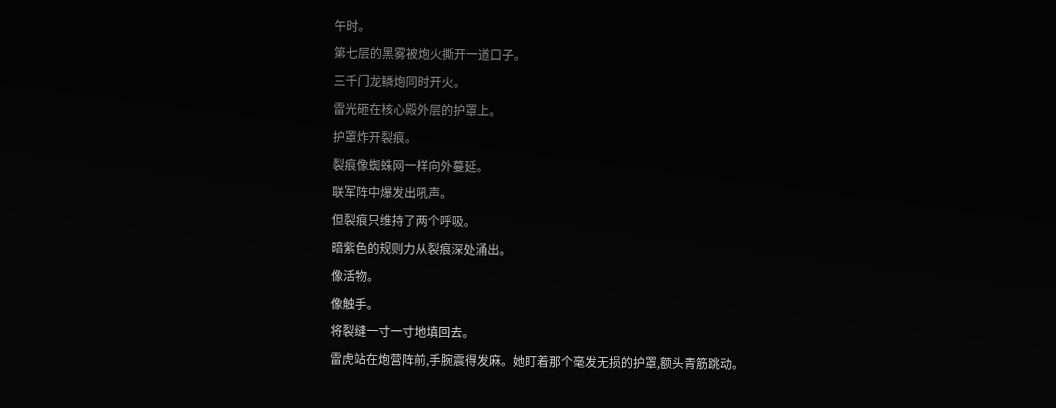午时。
第七层的黑雾被炮火撕开一道口子。
三千门龙鳞炮同时开火。
雷光砸在核心殿外层的护罩上。
护罩炸开裂痕。
裂痕像蜘蛛网一样向外蔓延。
联军阵中爆发出吼声。
但裂痕只维持了两个呼吸。
暗紫色的规则力从裂痕深处涌出。
像活物。
像触手。
将裂缝一寸一寸地填回去。
雷虎站在炮营阵前,手腕震得发麻。她盯着那个毫发无损的护罩,额头青筋跳动。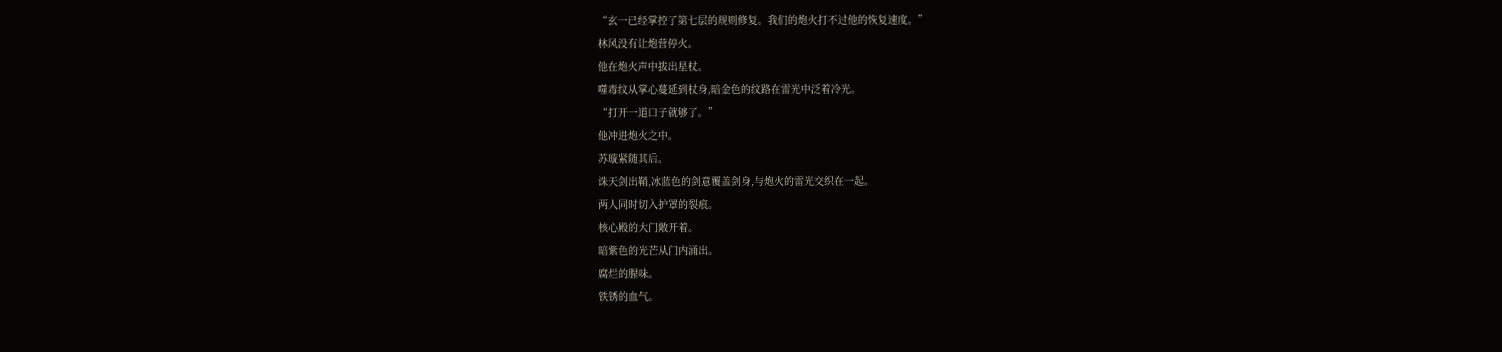“玄一已经掌控了第七层的规则修复。我们的炮火打不过他的恢复速度。”
林风没有让炮营停火。
他在炮火声中拔出星杖。
噬毒纹从掌心蔓延到杖身,暗金色的纹路在雷光中泛着冷光。
“打开一道口子就够了。”
他冲进炮火之中。
苏璇紧随其后。
诛天剑出鞘,冰蓝色的剑意覆盖剑身,与炮火的雷光交织在一起。
两人同时切入护罩的裂痕。
核心殿的大门敞开着。
暗紫色的光芒从门内涌出。
腐烂的腥味。
铁锈的血气。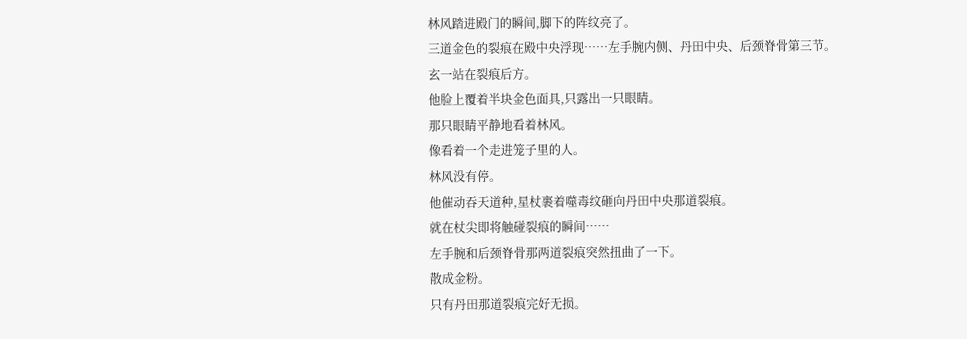林风踏进殿门的瞬间,脚下的阵纹亮了。
三道金色的裂痕在殿中央浮现……左手腕内侧、丹田中央、后颈脊骨第三节。
玄一站在裂痕后方。
他脸上覆着半块金色面具,只露出一只眼睛。
那只眼睛平静地看着林风。
像看着一个走进笼子里的人。
林风没有停。
他催动吞天道种,星杖裹着噬毒纹砸向丹田中央那道裂痕。
就在杖尖即将触碰裂痕的瞬间……
左手腕和后颈脊骨那两道裂痕突然扭曲了一下。
散成金粉。
只有丹田那道裂痕完好无损。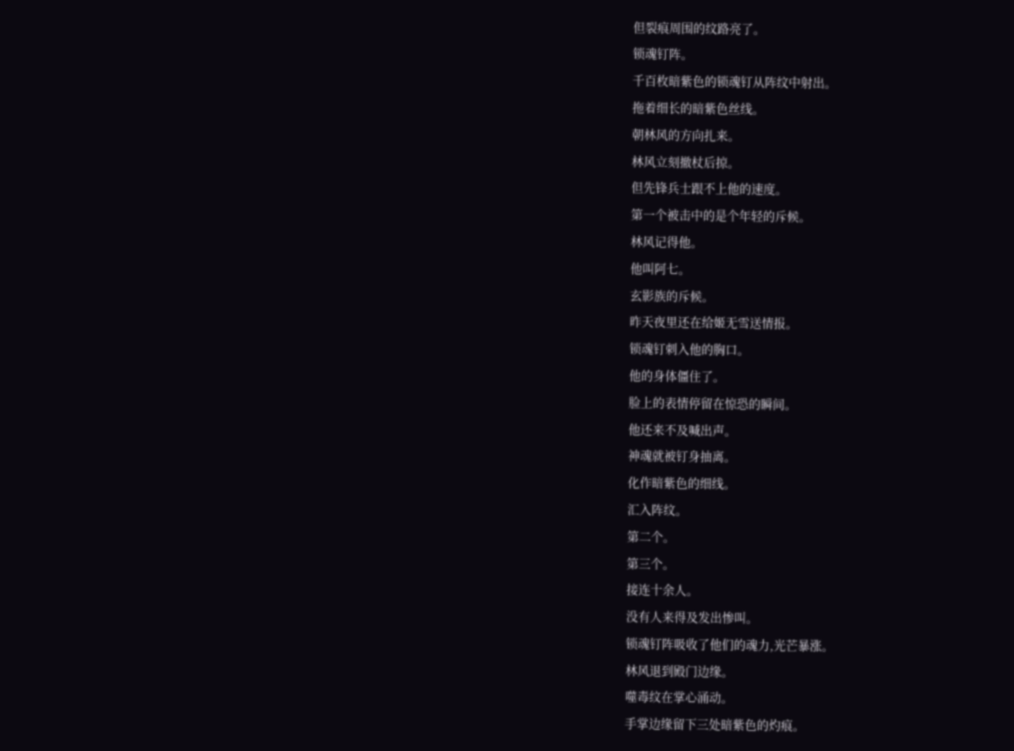但裂痕周围的纹路亮了。
锁魂钉阵。
千百枚暗紫色的锁魂钉从阵纹中射出。
拖着细长的暗紫色丝线。
朝林风的方向扎来。
林风立刻撤杖后掠。
但先锋兵士跟不上他的速度。
第一个被击中的是个年轻的斥候。
林风记得他。
他叫阿七。
玄影族的斥候。
昨天夜里还在给姬无雪送情报。
锁魂钉刺入他的胸口。
他的身体僵住了。
脸上的表情停留在惊恐的瞬间。
他还来不及喊出声。
神魂就被钉身抽离。
化作暗紫色的细线。
汇入阵纹。
第二个。
第三个。
接连十余人。
没有人来得及发出惨叫。
锁魂钉阵吸收了他们的魂力,光芒暴涨。
林风退到殿门边缘。
噬毒纹在掌心涌动。
手掌边缘留下三处暗紫色的灼痕。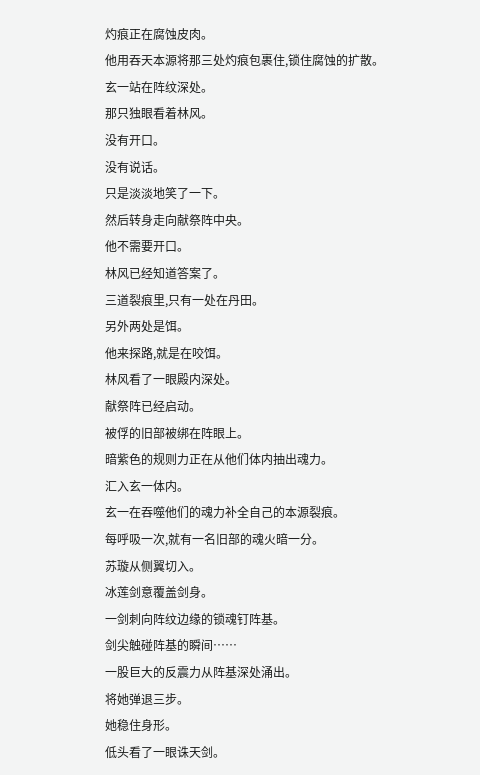灼痕正在腐蚀皮肉。
他用吞天本源将那三处灼痕包裹住,锁住腐蚀的扩散。
玄一站在阵纹深处。
那只独眼看着林风。
没有开口。
没有说话。
只是淡淡地笑了一下。
然后转身走向献祭阵中央。
他不需要开口。
林风已经知道答案了。
三道裂痕里,只有一处在丹田。
另外两处是饵。
他来探路,就是在咬饵。
林风看了一眼殿内深处。
献祭阵已经启动。
被俘的旧部被绑在阵眼上。
暗紫色的规则力正在从他们体内抽出魂力。
汇入玄一体内。
玄一在吞噬他们的魂力补全自己的本源裂痕。
每呼吸一次,就有一名旧部的魂火暗一分。
苏璇从侧翼切入。
冰莲剑意覆盖剑身。
一剑刺向阵纹边缘的锁魂钉阵基。
剑尖触碰阵基的瞬间……
一股巨大的反震力从阵基深处涌出。
将她弹退三步。
她稳住身形。
低头看了一眼诛天剑。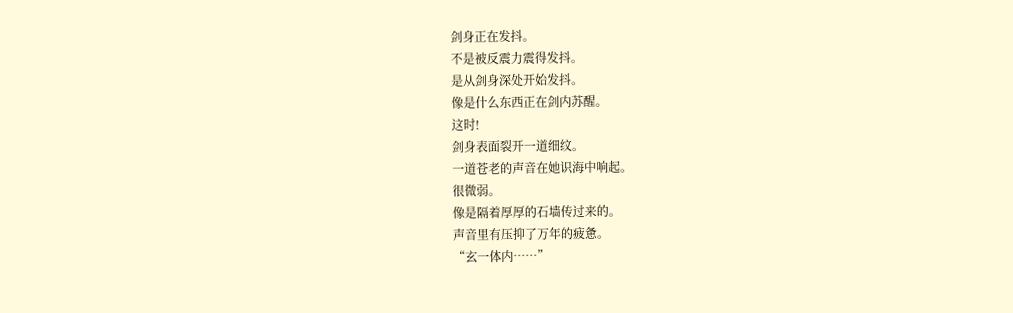剑身正在发抖。
不是被反震力震得发抖。
是从剑身深处开始发抖。
像是什么东西正在剑内苏醒。
这时!
剑身表面裂开一道细纹。
一道苍老的声音在她识海中响起。
很微弱。
像是隔着厚厚的石墙传过来的。
声音里有压抑了万年的疲惫。
“玄一体内……”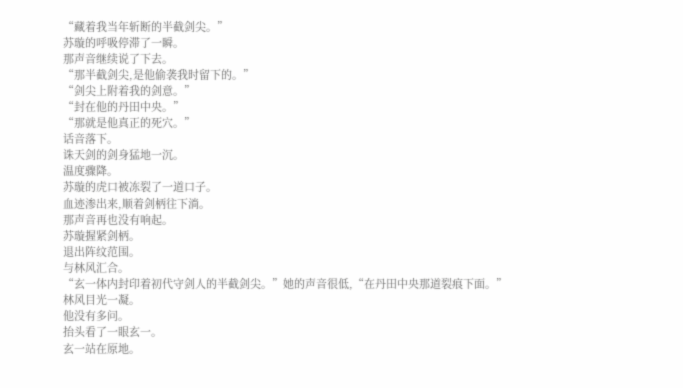“藏着我当年斩断的半截剑尖。”
苏璇的呼吸停滞了一瞬。
那声音继续说了下去。
“那半截剑尖,是他偷袭我时留下的。”
“剑尖上附着我的剑意。”
“封在他的丹田中央。”
“那就是他真正的死穴。”
话音落下。
诛天剑的剑身猛地一沉。
温度骤降。
苏璇的虎口被冻裂了一道口子。
血迹渗出来,顺着剑柄往下淌。
那声音再也没有响起。
苏璇握紧剑柄。
退出阵纹范围。
与林风汇合。
“玄一体内封印着初代守剑人的半截剑尖。”她的声音很低,“在丹田中央那道裂痕下面。”
林风目光一凝。
他没有多问。
抬头看了一眼玄一。
玄一站在原地。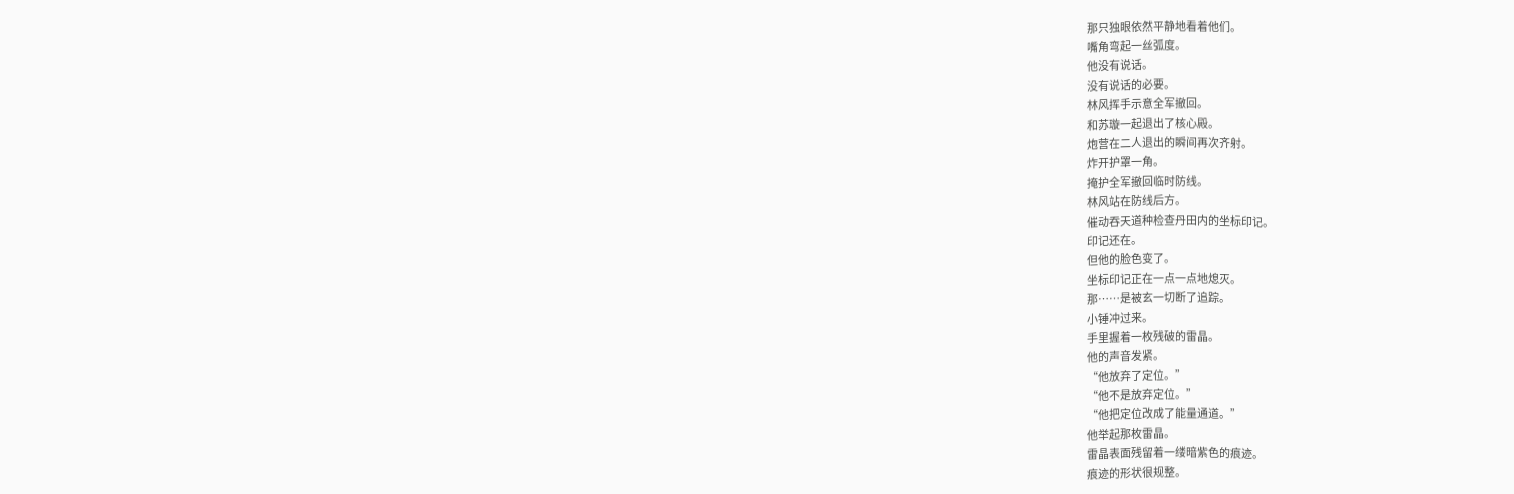那只独眼依然平静地看着他们。
嘴角弯起一丝弧度。
他没有说话。
没有说话的必要。
林风挥手示意全军撤回。
和苏璇一起退出了核心殿。
炮营在二人退出的瞬间再次齐射。
炸开护罩一角。
掩护全军撤回临时防线。
林风站在防线后方。
催动吞天道种检查丹田内的坐标印记。
印记还在。
但他的脸色变了。
坐标印记正在一点一点地熄灭。
那……是被玄一切断了追踪。
小锤冲过来。
手里握着一枚残破的雷晶。
他的声音发紧。
“他放弃了定位。”
“他不是放弃定位。”
“他把定位改成了能量通道。”
他举起那枚雷晶。
雷晶表面残留着一缕暗紫色的痕迹。
痕迹的形状很规整。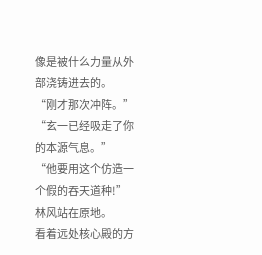像是被什么力量从外部浇铸进去的。
“刚才那次冲阵。”
“玄一已经吸走了你的本源气息。”
“他要用这个仿造一个假的吞天道种!”
林风站在原地。
看着远处核心殿的方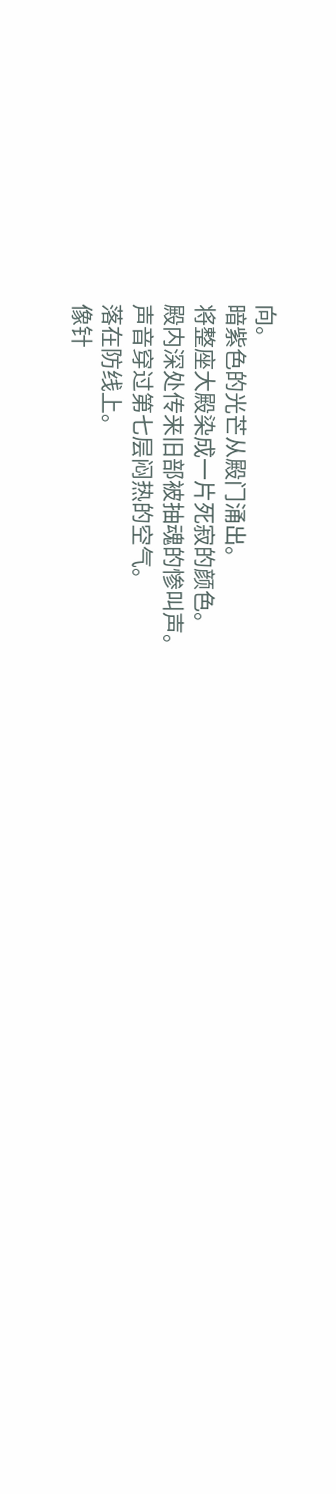向。
暗紫色的光芒从殿门涌出。
将整座大殿染成一片死寂的颜色。
殿内深处传来旧部被抽魂的惨叫声。
声音穿过第七层闷热的空气。
落在防线上。
像针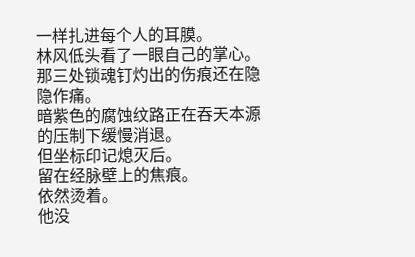一样扎进每个人的耳膜。
林风低头看了一眼自己的掌心。
那三处锁魂钉灼出的伤痕还在隐隐作痛。
暗紫色的腐蚀纹路正在吞天本源的压制下缓慢消退。
但坐标印记熄灭后。
留在经脉壁上的焦痕。
依然烫着。
他没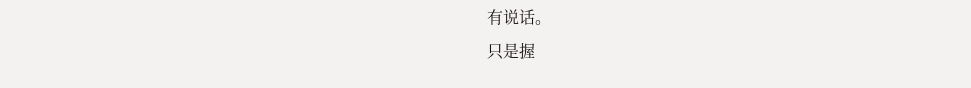有说话。
只是握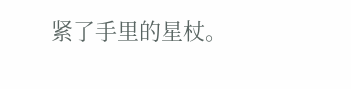紧了手里的星杖。